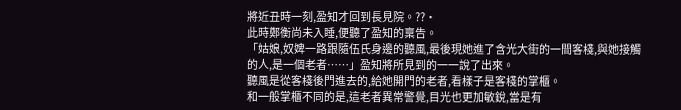將近丑時一刻,盈知才回到長見院。??·
此時鄭衡尚未入睡,便聽了盈知的稟告。
「姑娘,奴婢一路跟隨伍氏身邊的聽風,最後現她進了含光大街的一間客棧,與她接觸的人,是一個老者……」盈知將所見到的一一說了出來。
聽風是從客棧後門進去的,給她開門的老者,看樣子是客棧的掌櫃。
和一般掌櫃不同的是,這老者異常警覺,目光也更加敏銳,當是有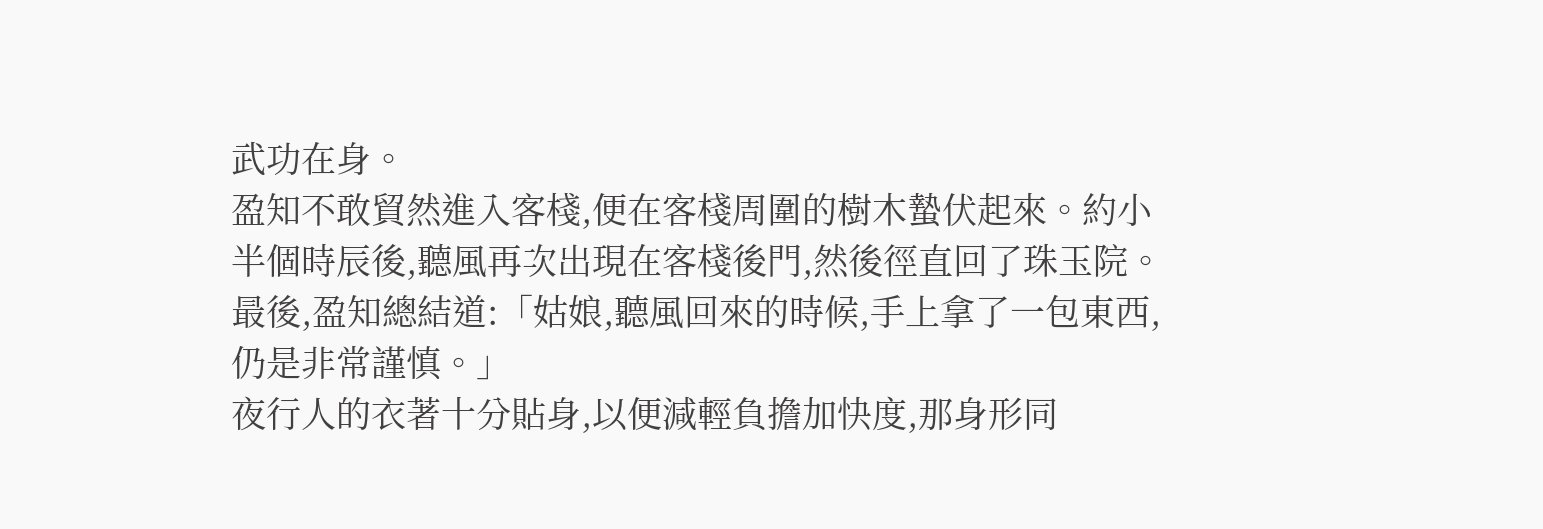武功在身。
盈知不敢貿然進入客棧,便在客棧周圍的樹木蟄伏起來。約小半個時辰後,聽風再次出現在客棧後門,然後徑直回了珠玉院。
最後,盈知總結道:「姑娘,聽風回來的時候,手上拿了一包東西,仍是非常謹慎。」
夜行人的衣著十分貼身,以便減輕負擔加快度,那身形同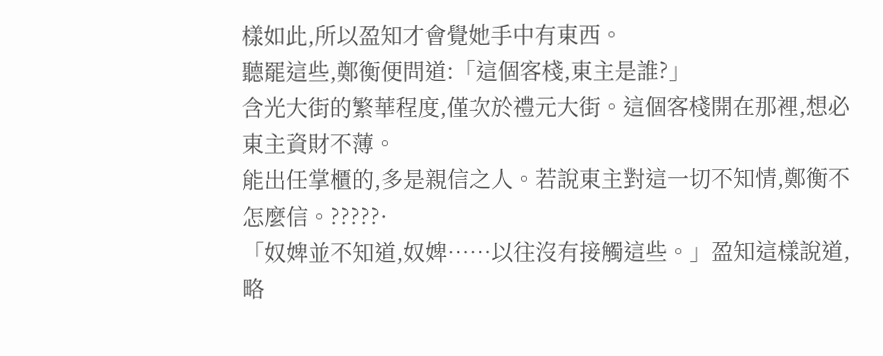樣如此,所以盈知才會覺她手中有東西。
聽罷這些,鄭衡便問道:「這個客棧,東主是誰?」
含光大街的繁華程度,僅次於禮元大街。這個客棧開在那裡,想必東主資財不薄。
能出任掌櫃的,多是親信之人。若說東主對這一切不知情,鄭衡不怎麼信。?????·
「奴婢並不知道,奴婢……以往沒有接觸這些。」盈知這樣說道,略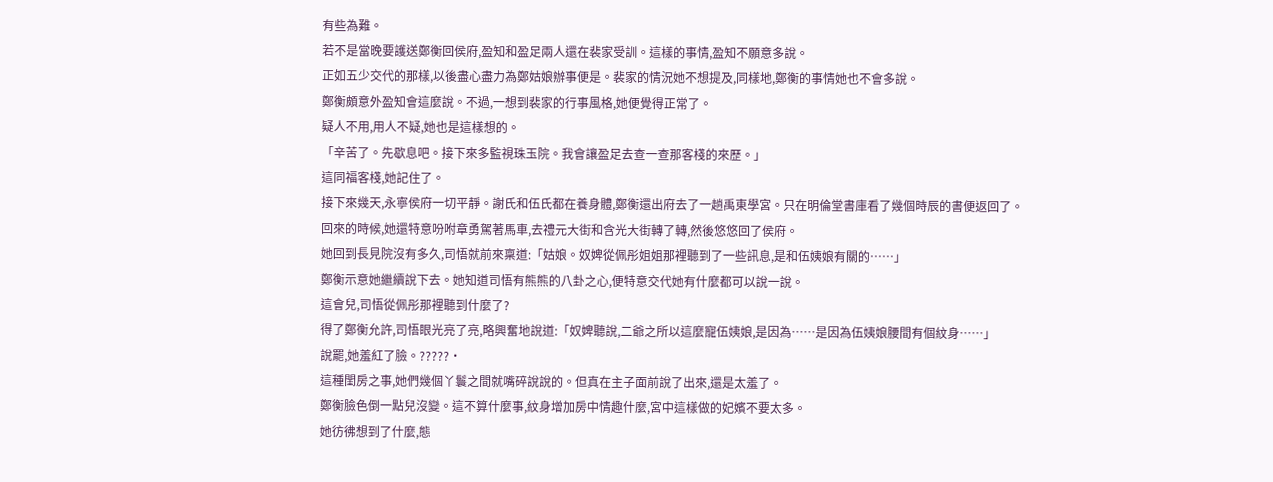有些為難。
若不是當晚要護送鄭衡回侯府,盈知和盈足兩人還在裴家受訓。這樣的事情,盈知不願意多說。
正如五少交代的那樣,以後盡心盡力為鄭姑娘辦事便是。裴家的情況她不想提及,同樣地,鄭衡的事情她也不會多說。
鄭衡頗意外盈知會這麼說。不過,一想到裴家的行事風格,她便覺得正常了。
疑人不用,用人不疑,她也是這樣想的。
「辛苦了。先歇息吧。接下來多監視珠玉院。我會讓盈足去查一查那客棧的來歷。」
這同福客棧,她記住了。
接下來幾天,永寧侯府一切平靜。謝氏和伍氏都在養身體,鄭衡還出府去了一趟禹東學宮。只在明倫堂書庫看了幾個時辰的書便返回了。
回來的時候,她還特意吩咐章勇駕著馬車,去禮元大街和含光大街轉了轉,然後悠悠回了侯府。
她回到長見院沒有多久,司悟就前來稟道:「姑娘。奴婢從佩彤姐姐那裡聽到了一些訊息,是和伍姨娘有關的……」
鄭衡示意她繼續說下去。她知道司悟有熊熊的八卦之心,便特意交代她有什麼都可以說一說。
這會兒,司悟從佩彤那裡聽到什麼了?
得了鄭衡允許,司悟眼光亮了亮,略興奮地說道:「奴婢聽說,二爺之所以這麼寵伍姨娘,是因為……是因為伍姨娘腰間有個紋身……」
說罷,她羞紅了臉。?????·
這種閨房之事,她們幾個丫鬟之間就嘴碎說說的。但真在主子面前說了出來,還是太羞了。
鄭衡臉色倒一點兒沒變。這不算什麼事,紋身增加房中情趣什麼,宮中這樣做的妃嬪不要太多。
她彷彿想到了什麼,態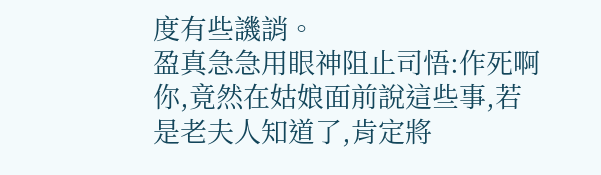度有些譏誚。
盈真急急用眼神阻止司悟:作死啊你,竟然在姑娘面前說這些事,若是老夫人知道了,肯定將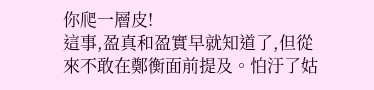你爬一層皮!
這事,盈真和盈實早就知道了,但從來不敢在鄭衡面前提及。怕汙了姑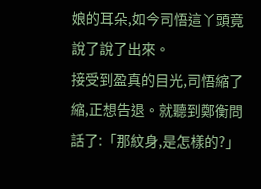娘的耳朵,如今司悟這丫頭竟說了說了出來。
接受到盈真的目光,司悟縮了縮,正想告退。就聽到鄭衡問話了:「那紋身,是怎樣的?」